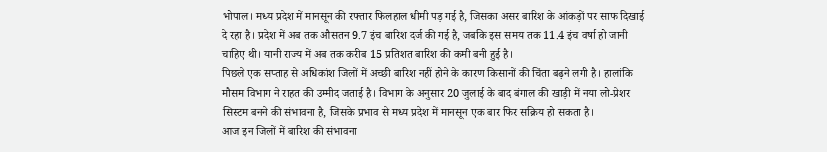भोपाल। मध्य प्रदेश में मानसून की रफ्तार फिलहाल धीमी पड़ गई है, जिसका असर बारिश के आंकड़ों पर साफ दिखाई दे रहा है। प्रदेश में अब तक औसतन 9.7 इंच बारिश दर्ज की गई है, जबकि इस समय तक 11.4 इंच वर्षा हो जानी चाहिए थी। यानी राज्य में अब तक करीब 15 प्रतिशत बारिश की कमी बनी हुई है।
पिछले एक सप्ताह से अधिकांश जिलों में अच्छी बारिश नहीं होने के कारण किसानों की चिंता बढ़ने लगी है। हालांकि मौसम विभाग ने राहत की उम्मीद जताई है। विभाग के अनुसार 20 जुलाई के बाद बंगाल की खाड़ी में नया लो-प्रेशर सिस्टम बनने की संभावना है, जिसके प्रभाव से मध्य प्रदेश में मानसून एक बार फिर सक्रिय हो सकता है।
आज इन जिलों में बारिश की संभावना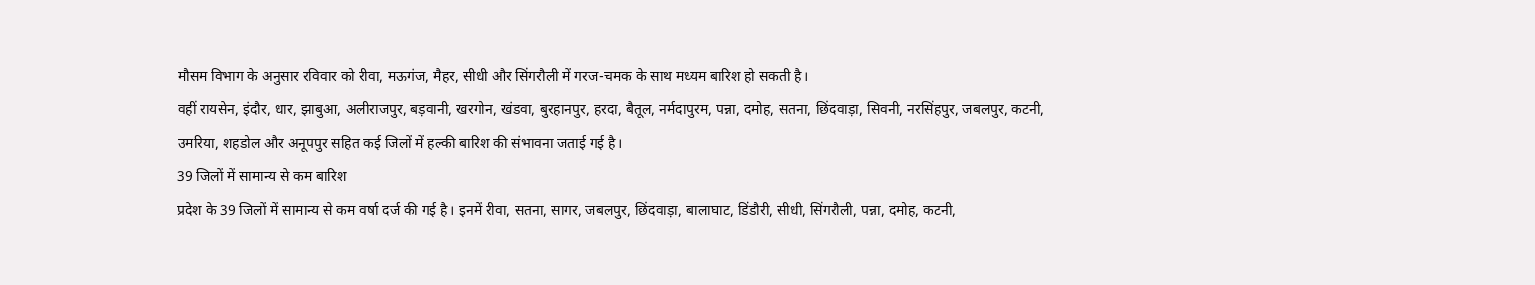मौसम विभाग के अनुसार रविवार को रीवा, मऊगंज, मैहर, सीधी और सिंगरौली में गरज-चमक के साथ मध्यम बारिश हो सकती है।
वहीं रायसेन, इंदौर, धार, झाबुआ, अलीराजपुर, बड़वानी, खरगोन, खंडवा, बुरहानपुर, हरदा, बैतूल, नर्मदापुरम, पन्ना, दमोह, सतना, छिंदवाड़ा, सिवनी, नरसिंहपुर, जबलपुर, कटनी, उमरिया, शहडोल और अनूपपुर सहित कई जिलों में हल्की बारिश की संभावना जताई गई है।
39 जिलों में सामान्य से कम बारिश
प्रदेश के 39 जिलों में सामान्य से कम वर्षा दर्ज की गई है। इनमें रीवा, सतना, सागर, जबलपुर, छिंदवाड़ा, बालाघाट, डिंडौरी, सीधी, सिंगरौली, पन्ना, दमोह, कटनी,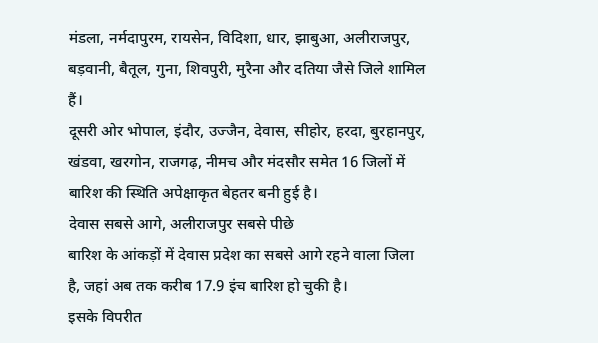मंडला, नर्मदापुरम, रायसेन, विदिशा, धार, झाबुआ, अलीराजपुर, बड़वानी, बैतूल, गुना, शिवपुरी, मुरैना और दतिया जैसे जिले शामिल हैं।
दूसरी ओर भोपाल, इंदौर, उज्जैन, देवास, सीहोर, हरदा, बुरहानपुर, खंडवा, खरगोन, राजगढ़, नीमच और मंदसौर समेत 16 जिलों में बारिश की स्थिति अपेक्षाकृत बेहतर बनी हुई है।
देवास सबसे आगे, अलीराजपुर सबसे पीछे
बारिश के आंकड़ों में देवास प्रदेश का सबसे आगे रहने वाला जिला है, जहां अब तक करीब 17.9 इंच बारिश हो चुकी है।
इसके विपरीत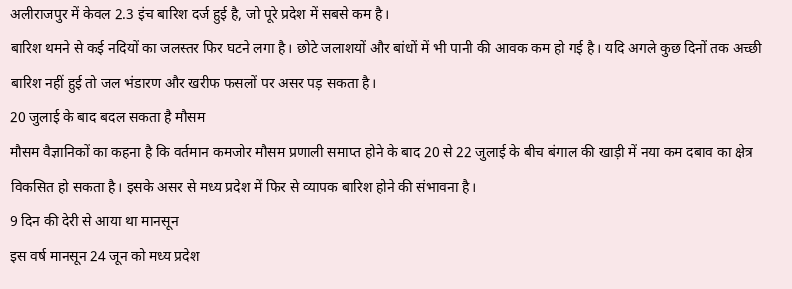अलीराजपुर में केवल 2.3 इंच बारिश दर्ज हुई है, जो पूरे प्रदेश में सबसे कम है।
बारिश थमने से कई नदियों का जलस्तर फिर घटने लगा है। छोटे जलाशयों और बांधों में भी पानी की आवक कम हो गई है। यदि अगले कुछ दिनों तक अच्छी बारिश नहीं हुई तो जल भंडारण और खरीफ फसलों पर असर पड़ सकता है।
20 जुलाई के बाद बदल सकता है मौसम
मौसम वैज्ञानिकों का कहना है कि वर्तमान कमजोर मौसम प्रणाली समाप्त होने के बाद 20 से 22 जुलाई के बीच बंगाल की खाड़ी में नया कम दबाव का क्षेत्र विकसित हो सकता है। इसके असर से मध्य प्रदेश में फिर से व्यापक बारिश होने की संभावना है।
9 दिन की देरी से आया था मानसून
इस वर्ष मानसून 24 जून को मध्य प्रदेश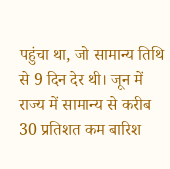पहुंचा था, जो सामान्य तिथि से 9 दिन देर थी। जून में राज्य में सामान्य से करीब 30 प्रतिशत कम बारिश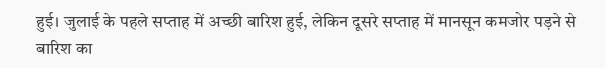हुई। जुलाई के पहले सप्ताह में अच्छी बारिश हुई, लेकिन दूसरे सप्ताह में मानसून कमजोर पड़ने से बारिश का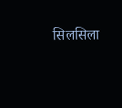सिलसिला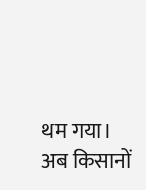थम गया।
अब किसानों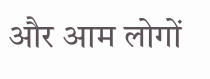और आम लोगों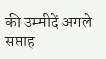की उम्मीदें अगले सप्ताह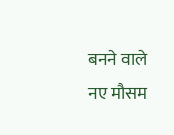बनने वाले नए मौसम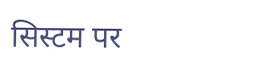सिस्टम पर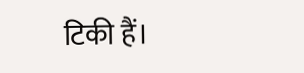टिकी हैं।